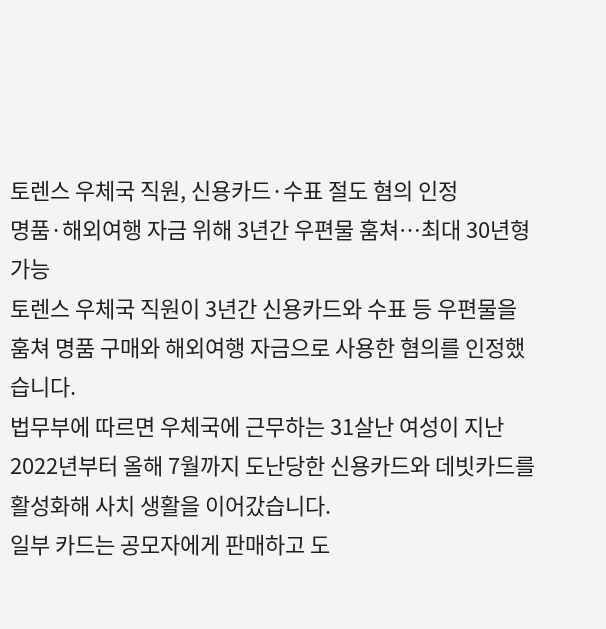토렌스 우체국 직원, 신용카드·수표 절도 혐의 인정
명품·해외여행 자금 위해 3년간 우편물 훔쳐…최대 30년형 가능
토렌스 우체국 직원이 3년간 신용카드와 수표 등 우편물을 훔쳐 명품 구매와 해외여행 자금으로 사용한 혐의를 인정했습니다.
법무부에 따르면 우체국에 근무하는 31살난 여성이 지난 2022년부터 올해 7월까지 도난당한 신용카드와 데빗카드를 활성화해 사치 생활을 이어갔습니다.
일부 카드는 공모자에게 판매하고 도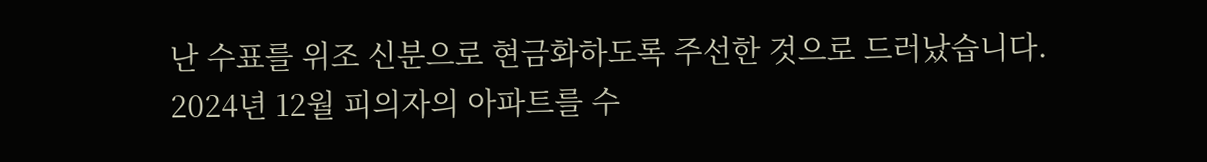난 수표를 위조 신분으로 현금화하도록 주선한 것으로 드러났습니다.
2024년 12월 피의자의 아파트를 수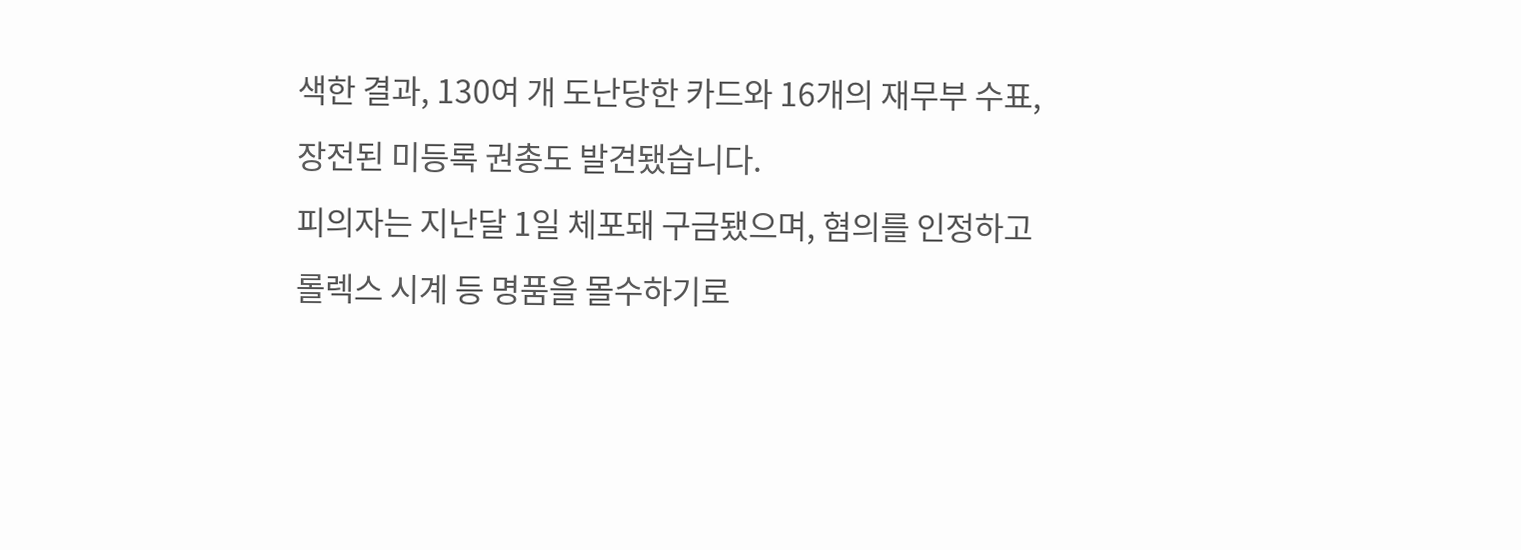색한 결과, 130여 개 도난당한 카드와 16개의 재무부 수표, 장전된 미등록 권총도 발견됐습니다.
피의자는 지난달 1일 체포돼 구금됐으며, 혐의를 인정하고 롤렉스 시계 등 명품을 몰수하기로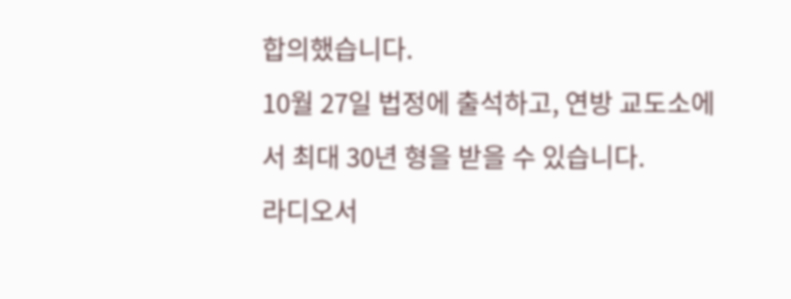합의했습니다.
10월 27일 법정에 출석하고, 연방 교도소에서 최대 30년 형을 받을 수 있습니다.
라디오서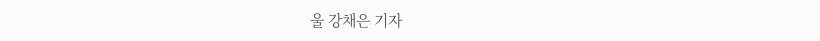울 강채은 기자